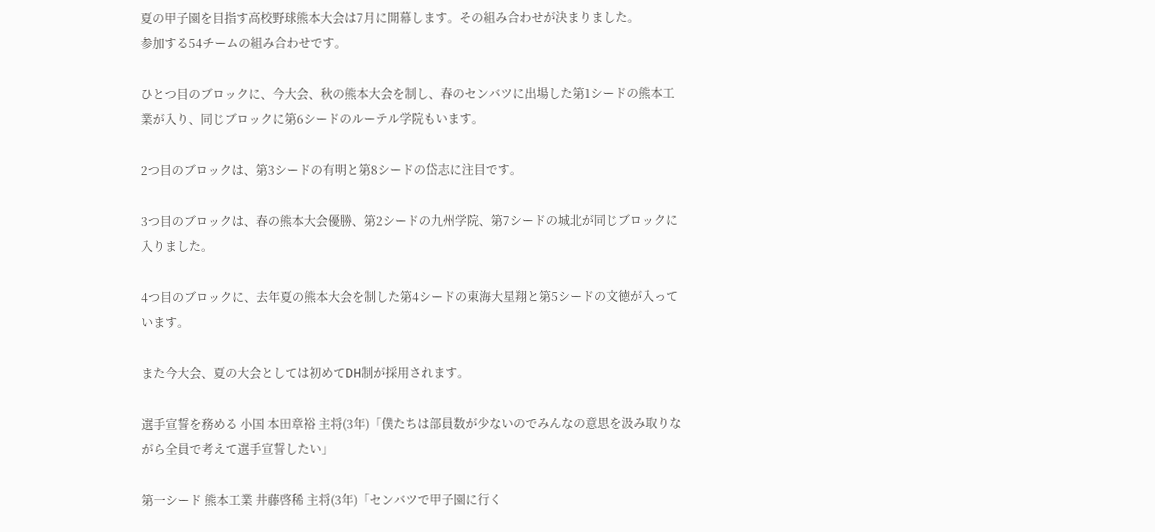夏の甲子園を目指す高校野球熊本大会は7月に開幕します。その組み合わせが決まりました。
参加する54チームの組み合わせです。

ひとつ目のブロックに、今大会、秋の熊本大会を制し、春のセンバツに出場した第1シードの熊本工業が入り、同じブロックに第6シードのルーテル学院もいます。

2つ目のブロックは、第3シードの有明と第8シードの岱志に注目です。

3つ目のブロックは、春の熊本大会優勝、第2シードの九州学院、第7シードの城北が同じブロックに入りました。

4つ目のブロックに、去年夏の熊本大会を制した第4シードの東海大星翔と第5シードの文徳が入っています。

また今大会、夏の大会としては初めてDH制が採用されます。

選手宣誓を務める 小国 本田章裕 主将(3年)「僕たちは部員数が少ないのでみんなの意思を汲み取りながら全員で考えて選手宣誓したい」

第一シード 熊本工業 井藤啓稀 主将(3年)「センバツで甲子園に行く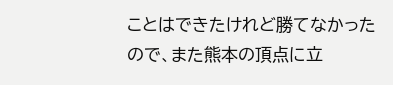ことはできたけれど勝てなかったので、また熊本の頂点に立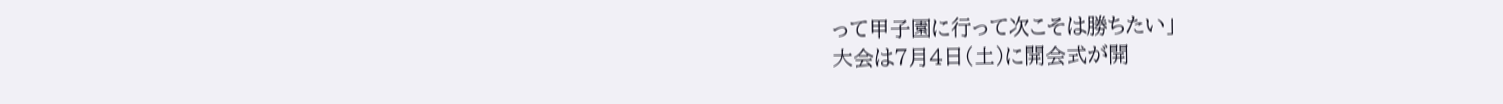って甲子園に行って次こそは勝ちたい」
大会は7月4日(土)に開会式が開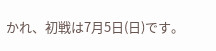かれ、初戦は7月5日(日)です。